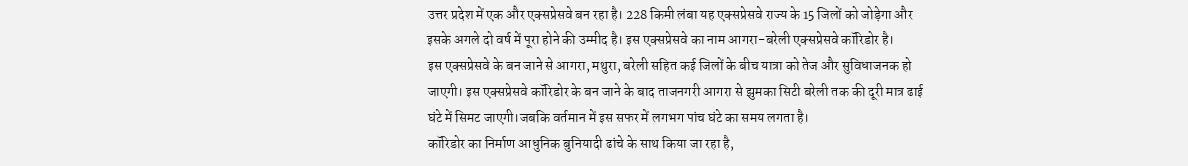उत्तर प्रदेश में एक और एक्सप्रेसवे बन रहा है। 228 किमी लंबा यह एक्सप्रेसवे राज्य के 15 जिलों को जोड़ेगा और इसके अगले दो वर्ष में पूरा होने की उम्मीद है। इस एक्सप्रेसवे का नाम आगरा-बरेली एक्सप्रेसवे कॉरिडोर है।
इस एक्सप्रेसवे के बन जाने से आगरा, मथुरा, बरेली सहित कई जिलों के बीच यात्रा को तेज और सुविधाजनक हो जाएगी। इस एक्सप्रेसवे कॉरिडोर के बन जाने के बाद ताजनगरी आगरा से झुमका सिटी बरेली तक की दूरी मात्र ढाई घंटे में सिमट जाएगी।जबकि वर्तमान में इस सफर में लगभग पांच घंटे का समय लगता है।
कॉरिडोर का निर्माण आधुनिक बुनियादी ढांचे के साथ किया जा रहा है,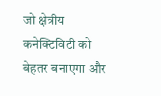जो क्षेत्रीय कनेक्टिविटी को बेहतर बनाएगा और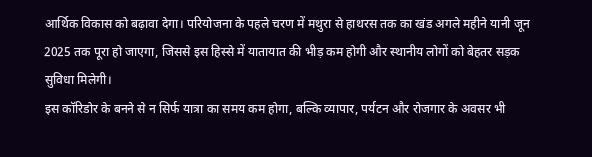आर्थिक विकास को बढ़ावा देगा। परियोजना के पहले चरण में मथुरा से हाथरस तक का खंड अगले महीने यानी जून 2025 तक पूरा हो जाएगा, जिससे इस हिस्से में यातायात की भीड़ कम होगी और स्थानीय लोगों को बेहतर सड़क सुविधा मिलेगी।
इस कॉरिडोर के बनने से न सिर्फ यात्रा का समय कम होगा, बल्कि व्यापार, पर्यटन और रोजगार के अवसर भी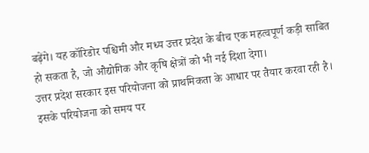बढ़ेंगे। यह कॉरिडोर पश्चिमी और मध्य उत्तर प्रदेश के बीच एक महत्वपूर्ण कड़ी साबित हो सकता है, जो औद्योगिक और कृषि क्षेत्रों को भी नई दिशा देगा।
उत्तर प्रदेश सरकार इस परियोजना को प्राथमिकता के आधार पर तैयार करवा रही है। इसके परियोजना को समय पर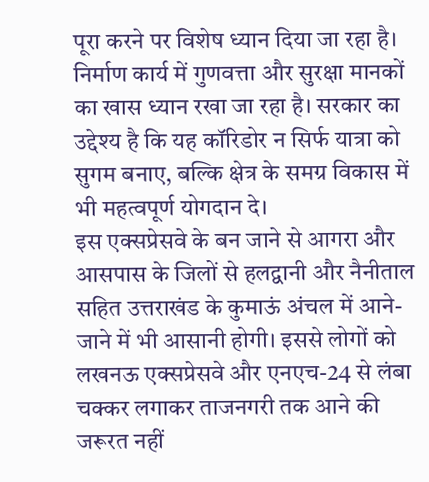पूरा करने पर विशेष ध्यान दिया जा रहा है। निर्माण कार्य में गुणवत्ता और सुरक्षा मानकों का खास ध्यान रखा जा रहा है। सरकार का उद्देश्य है कि यह कॉरिडोर न सिर्फ यात्रा को सुगम बनाए, बल्कि क्षेत्र के समग्र विकास में भी महत्वपूर्ण योगदान दे।
इस एक्सप्रेसवे के बन जाने से आगरा और आसपास के जिलों से हलद्वानी और नैनीताल सहित उत्तराखंड के कुमाऊं अंचल में आने-जाने में भी आसानी होगी। इससे लोगों को लखनऊ एक्सप्रेसवे और एनएच-24 से लंबा चक्कर लगाकर ताजनगरी तक आने की जरूरत नहीं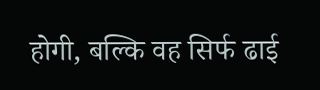होगी, बल्कि वह सिर्फ ढाई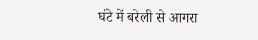घंटे में बरेली से आगरा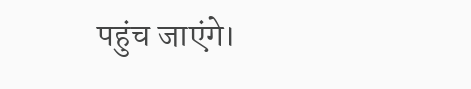पहुंच जाएंगे।